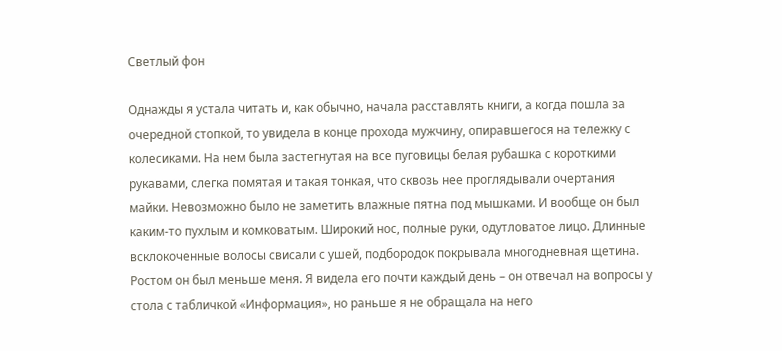Светлый фон

Однажды я устала читать и, как обычно, начала расставлять книги, а когда пошла за очередной стопкой, то увидела в конце прохода мужчину, опиравшегося на тележку с колесиками. На нем была застегнутая на все пуговицы белая рубашка с короткими рукавами, слегка помятая и такая тонкая, что сквозь нее проглядывали очертания майки. Невозможно было не заметить влажные пятна под мышками. И вообще он был каким-то пухлым и комковатым. Широкий нос, полные руки, одутловатое лицо. Длинные всклокоченные волосы свисали с ушей, подбородок покрывала многодневная щетина. Ростом он был меньше меня. Я видела его почти каждый день – он отвечал на вопросы у стола с табличкой «Информация», но раньше я не обращала на него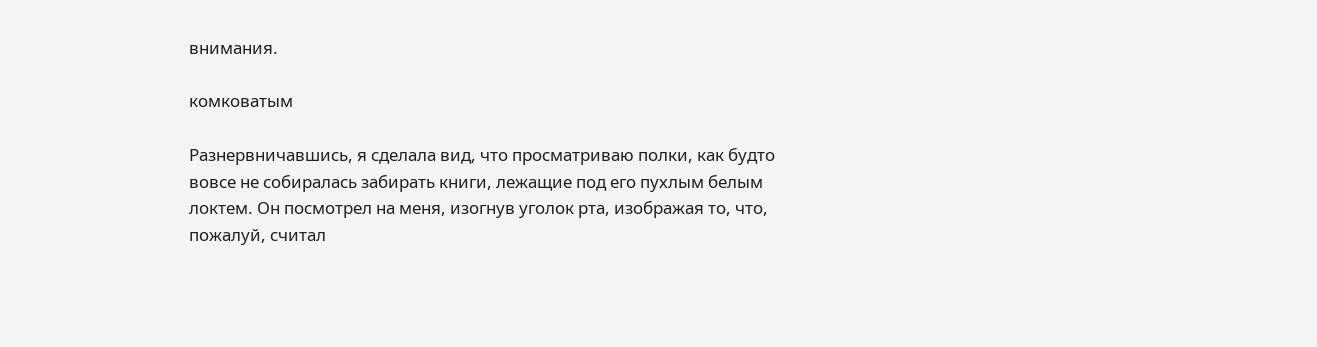внимания.

комковатым

Разнервничавшись, я сделала вид, что просматриваю полки, как будто вовсе не собиралась забирать книги, лежащие под его пухлым белым локтем. Он посмотрел на меня, изогнув уголок рта, изображая то, что, пожалуй, считал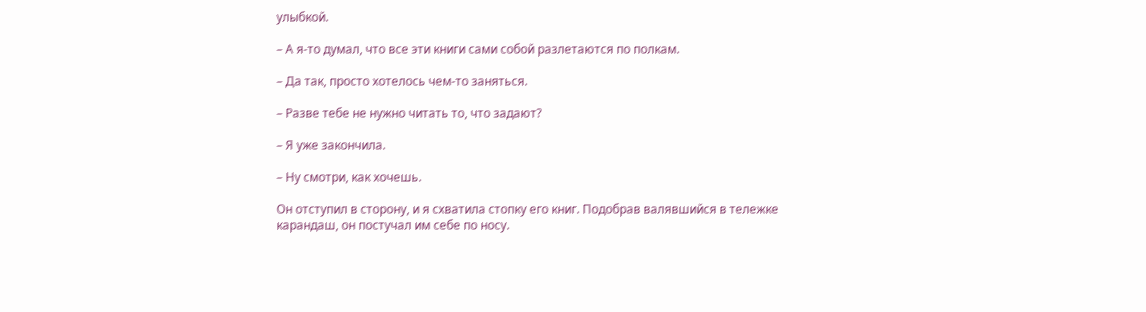улыбкой.

– А я-то думал, что все эти книги сами собой разлетаются по полкам.

– Да так, просто хотелось чем-то заняться.

– Разве тебе не нужно читать то, что задают?

– Я уже закончила.

– Ну смотри, как хочешь.

Он отступил в сторону, и я схватила стопку его книг. Подобрав валявшийся в тележке карандаш, он постучал им себе по носу.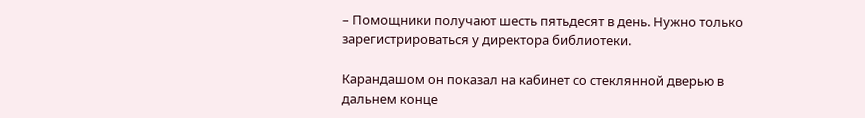– Помощники получают шесть пятьдесят в день. Нужно только зарегистрироваться у директора библиотеки.

Карандашом он показал на кабинет со стеклянной дверью в дальнем конце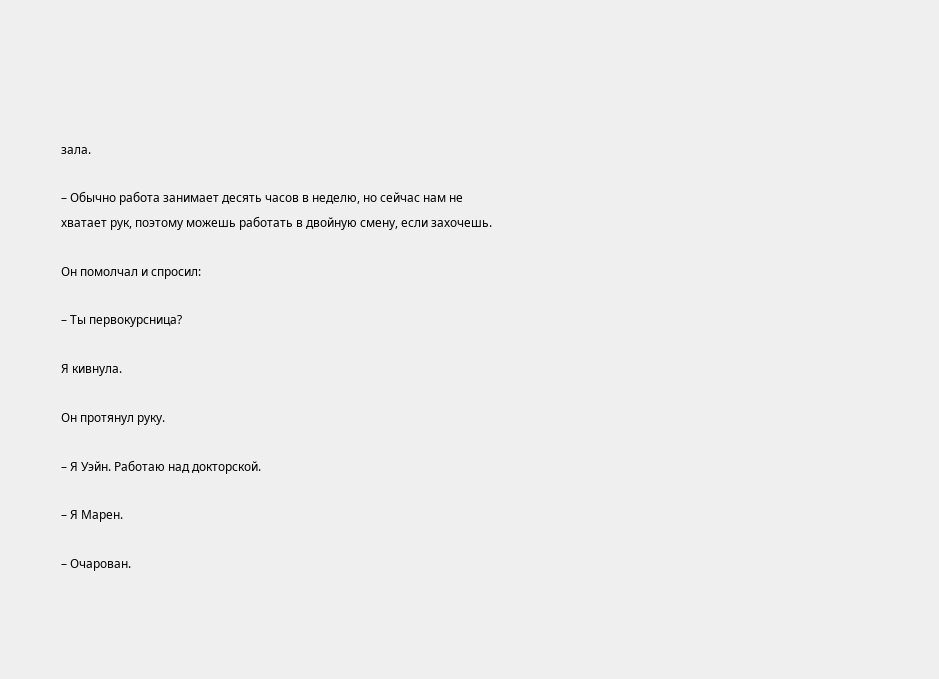зала.

– Обычно работа занимает десять часов в неделю, но сейчас нам не хватает рук, поэтому можешь работать в двойную смену, если захочешь.

Он помолчал и спросил:

– Ты первокурсница?

Я кивнула.

Он протянул руку.

– Я Уэйн. Работаю над докторской.

– Я Марен.

– Очарован.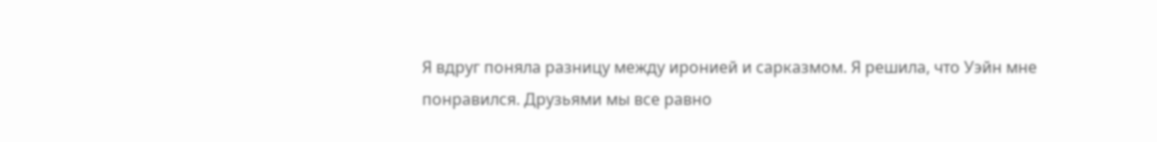Я вдруг поняла разницу между иронией и сарказмом. Я решила, что Уэйн мне понравился. Друзьями мы все равно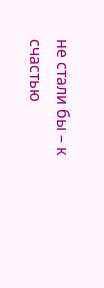не стали бы – к счастью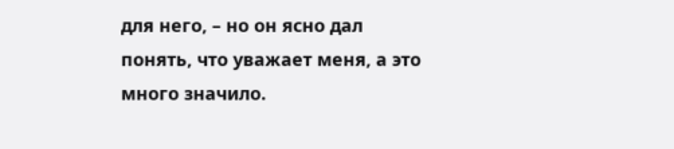для него, – но он ясно дал понять, что уважает меня, а это много значило.